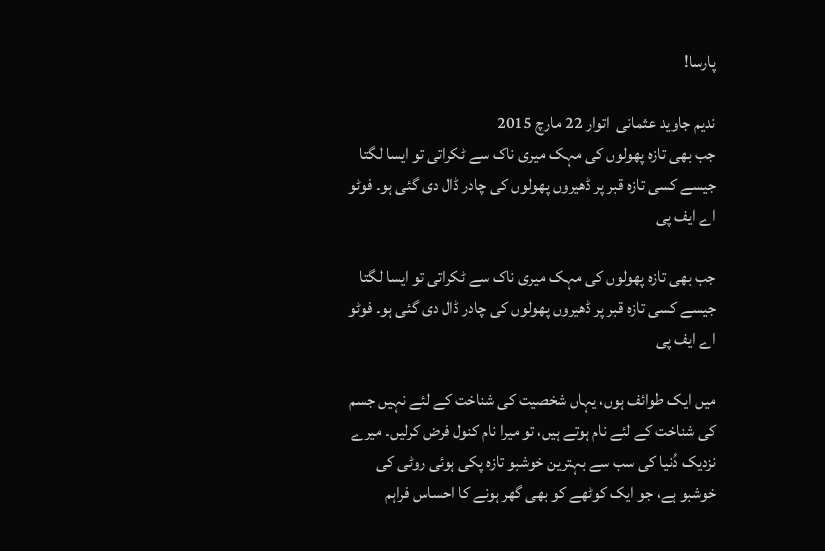پارسا!

ندیم جاوید عثمانی  اتوار 22 مارچ 2015
جب بھی تازہ پھولوں کی مہک میری ناک سے ٹکراتی تو ایسا لگتا جیسے کسی تازہ قبر پر ڈھیروں پھولوں کی چادر ڈال دی گئی ہو۔ فوٹو اے ایف پی

جب بھی تازہ پھولوں کی مہک میری ناک سے ٹکراتی تو ایسا لگتا جیسے کسی تازہ قبر پر ڈھیروں پھولوں کی چادر ڈال دی گئی ہو۔ فوٹو اے ایف پی

میں ایک طوائف ہوں، یہاں شخصیت کی شناخت کے لئے نہیں جسم کی شناخت کے لئے نام ہوتے ہیں، تو میرا نام کنول فرض کرلیں۔ میرے نزدیک دُنیا کی سب سے بہترین خوشبو تازہ پکی ہوئی روٹی کی خوشبو ہے، جو ایک کوٹھے کو بھی گھر ہونے کا احساس فراہم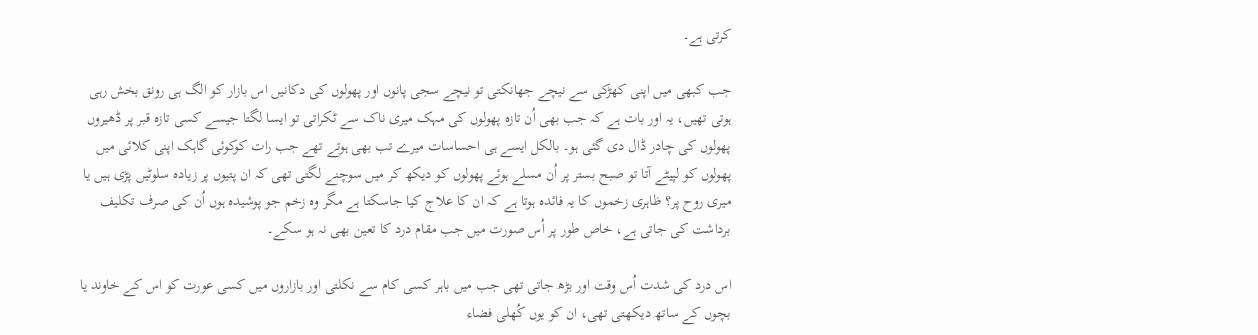کرتی ہے۔

جب کبھی میں اپنی کھڑکی سے نیچے جھانکتی تو نیچے سجی پانوں اور پھولوں کی دکانیں اس بازار کو الگ ہی رونق بخش رہی ہوتی تھیں، یہ اور بات ہے کہ جب بھی اُن تازہ پھولوں کی مہک میری ناک سے ٹکراتی تو ایسا لگتا جیسے کسی تازہ قبر پر ڈھیروں پھولوں کی چادر ڈال دی گئی ہو۔ بالکل ایسے ہی احساسات میرے تب بھی ہوتے تھے جب رات کوکوئی گاہک اپنی کلائی میں پھولوں کو لپیٹے آتا تو صبح بستر پر اُن مسلے ہوئے پھولوں کو دیکھ کر میں سوچنے لگتی تھی کہ ان پتیوں پر زیادہ سلوٹیں پڑی ہیں یا میری روح پر؟ ظاہری زخموں کا یہ فائدہ ہوتا ہے کہ ان کا علاج کیا جاسکتا ہے مگر وہ زخم جو پوشیدہ ہوں اُن کی صرف تکلیف برداشت کی جاتی ہے، خاص طور پر اُس صورت میں جب مقام درد کا تعین بھی نہ ہو سکے۔

اس درد کی شدت اُس وقت اور بڑھ جاتی تھی جب میں باہر کسی کام سے نکلتی اور بازاروں میں کسی عورت کو اس کے خاوند یا بچوں کے ساتھ دیکھتی تھی، ان کو یوں کُھلی فضاء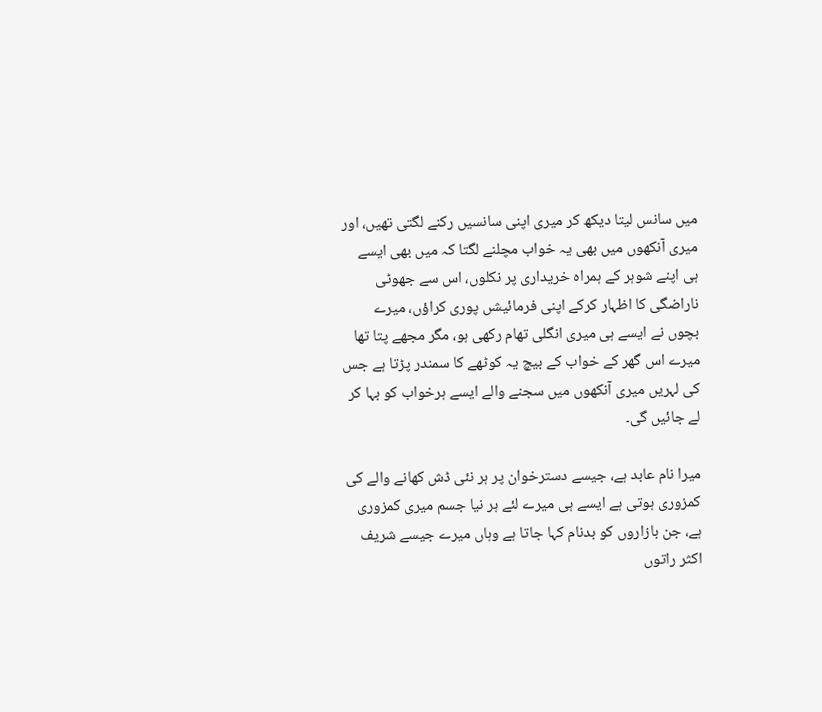میں سانس لیتا دیکھ کر میری اپنی سانسیں رکنے لگتی تھیں، اور میری آنکھوں میں بھی یہ خواب مچلنے لگتا کہ میں بھی ایسے ہی اپنے شوہر کے ہمراہ خریداری پر نکلوں، اس سے جھوٹی ناراضگی کا اظہار کرکے اپنی فرمائیشں پوری کراؤں، میرے بچوں نے ایسے ہی میری انگلی تھام رکھی ہو، مگر مجھے پتا تھا میرے اس گھر کے خواب کے بیچ یہ کوٹھے کا سمندر پڑتا ہے جس کی لہریں میری آنکھوں میں سجنے والے ایسے ہرخواب کو بہا کر لے جائیں گی۔

میرا نام عابد ہے، جیسے دسترخوان پر ہر نئی ڈش کھانے والے کی کمزوری ہوتی ہے ایسے ہی میرے لئے ہر نیا جسم میری کمزوری ہے، جن بازاروں کو بدنام کہا جاتا ہے وہاں میرے جیسے شریف اکثر راتوں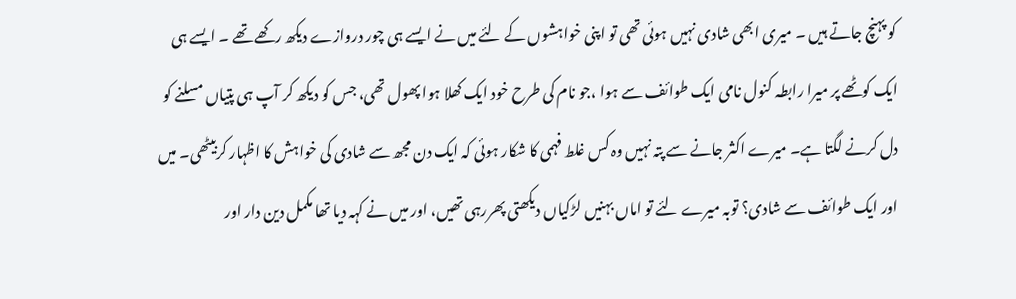کو پہنچ جاتے ہیں ۔ میری ابھی شادی نہیں ہوئی تھی تو اپنی خواہشوں کے لئے میں نے ایسے ہی چور دروازے دیکھ رکھے تھے ۔ ایسے ہی ایک کوٹھے پر میرا رابطہ کنول نامی ایک طوائف سے ہوا ،جو نام کی طرح خود ایک کھلا ہوا پھول تھی، جس کو دیکھ کر آپ ہی پتیاں مسلنے کو دل کرنے لگتا ہے۔ میرے اکثر جانے سے پتہ نہیں وہ کس غلط فہمی کا شکار ہوئی کہ ایک دن مجھ سے شادی کی خواہش کا اظہار کربیٹھی۔ میں اور ایک طوائف سے شادی؟ توبہ میرے لئے تو اماں بہنیں لڑکیاں دیکھتی پھررہی تھیں، اور میں نے کہہ دیا تھا مکمل دین دار اور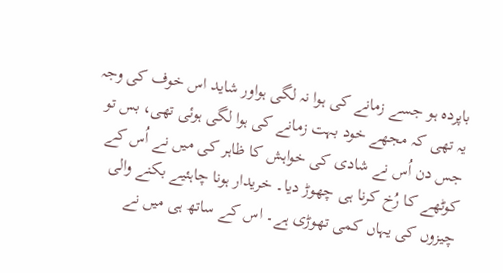باپردہ ہو جسے زمانے کی ہوا نہ لگی ہواور شاید اس خوف کی وجہ یہ تھی کہ مجھے خود بہت زمانے کی ہوا لگی ہوئی تھی، بس تو جس دن اُس نے شادی کی خواہش کا ظاہر کی میں نے اُس کے کوٹھے کا رُخ کرنا ہی چھوڑ دیا۔ خریدار ہونا چاہئیے بکنے والی چیزوں کی یہاں کمی تھوڑی ہے۔ اس کے ساتھ ہی میں نے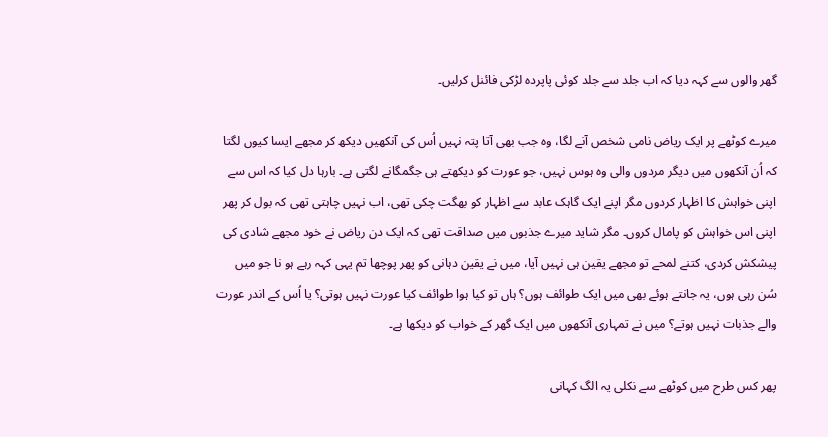گھر والوں سے کہہ دیا کہ اب جلد سے جلد کوئی پاپردہ لڑکی فائنل کرلیں۔

میرے کوٹھے پر ایک ریاض نامی شخص آنے لگا، وہ جب بھی آتا پتہ نہیں اُس کی آنکھیں دیکھ کر مجھے ایسا کیوں لگتا کہ اُن آنکھوں میں دیگر مردوں والی وہ ہوس نہیں، جو عورت کو دیکھتے ہی جگمگانے لگتی ہے۔ بارہا دل کیا کہ اس سے اپنی خواہش کا اظہار کردوں مگر اپنے ایک گاہک عابد سے اظہار کو بھگت چکی تھی، اب نہیں چاہتی تھی کہ بول کر پھر اپنی اس خواہش کو پامال کروں۔ مگر شاید میرے جذبوں میں صداقت تھی کہ ایک دن ریاض نے خود مجھے شادی کی پیشکش کردی، کتنے لمحے تو مجھے یقین ہی نہیں آیا، میں نے یقین دہانی کو پھر پوچھا تم یہی کہہ رہے ہو نا جو میں سُن رہی ہوں، یہ جانتے ہوئے بھی میں ایک طوائف ہوں؟ ہاں تو کیا ہوا طوائف کیا عورت نہیں ہوتی؟ یا اُس کے اندر عورت والے جذبات نہیں ہوتے؟ میں نے تمہاری آنکھوں میں ایک گھر کے خواب کو دیکھا ہے۔

پھر کس طرح میں کوٹھے سے نکلی یہ الگ کہانی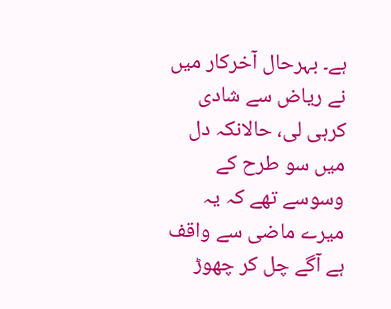ہے۔ بہرحال آخرکار میں نے ریاض سے شادی کرہی لی، حالانکہ دل میں سو طرح کے وسوسے تھے کہ یہ میرے ماضی سے واقف ہے آگے چل کر چھوڑ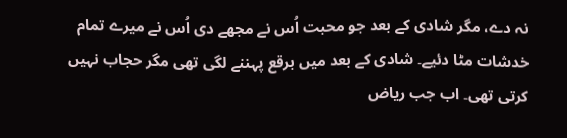نہ دے، مگر شادی کے بعد جو محبت اُس نے مجھے دی اُس نے میرے تمام خدشات مٹا دئیے۔ شادی کے بعد میں برقع پہننے لگی تھی مگر حجاب نہیں کرتی تھی۔ اب جب ریاض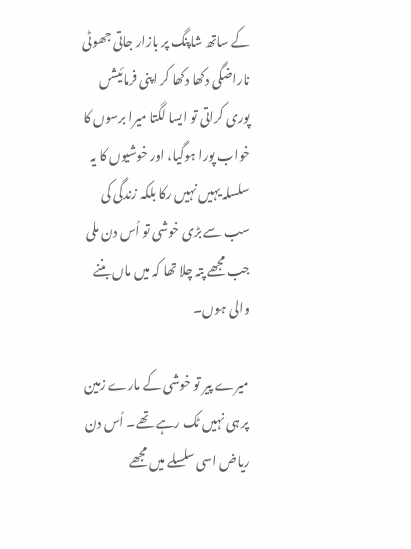کے ساتھ شاپنگ پر بازار جاتی جھوٹی ناراضگی دکھا دکھا کر اپنی فرمائیشں پوری کراتی تو ایسا لگتا میرا برسوں کا خواب پورا ہوگیا، اور خوشیوں کا یہ سلسلہ یہیں نہیں رکا بلکہ زندگی کی سب سے بڑی خوشی تو اُس دن ملی جب مجھے پتہ چلا تھا کہ میں ماں بننے والی ہوں۔

میرے پیر تو خوشی کے مارے زمین پر ہی نہیں ٹک رہے تھے۔ اُس دن ریاض اسی سلسلے میں مجھے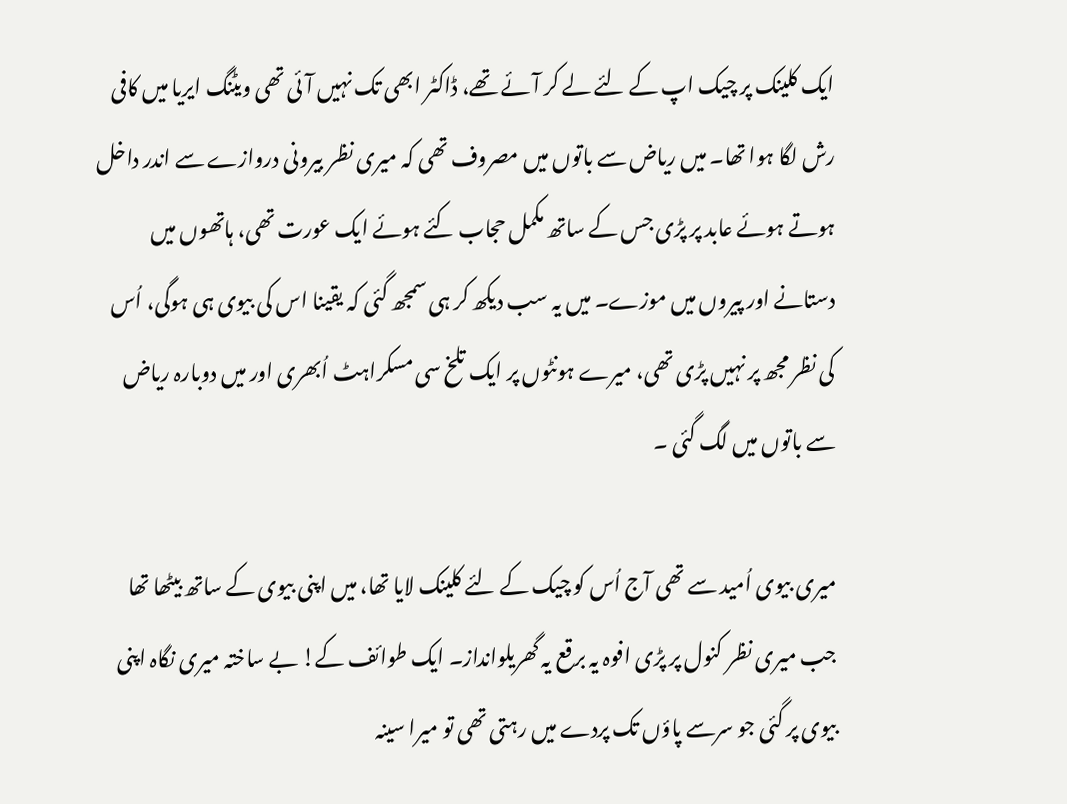ایک کلینک پر چیک اپ کے لئے لے کر آئے تھے، ڈاکٹر ابھی تک نہیں آئی تھی ویٹنگ ایریا میں کافی رش لگا ہوا تھا۔ میں ریاض سے باتوں میں مصروف تھی کہ میری نظر بیرونی دروازے سے اندر داخل ہوتے ہوئے عابد پر پڑی جس کے ساتھ مکمل حجاب کئے ہوئے ایک عورت تھی، ہاتھوں میں دستانے اور پیروں میں موزے۔ میں یہ سب دیکھ کر ہی سمجھ گئی کہ یقینا اس کی بیوی ہی ہوگی، اُس کی نظر مجھ پر نہیں پڑی تھی، میرے ہونٹوں پر ایک تلخ سی مسکراہٹ اُبھری اور میں دوبارہ ریاض سے باتوں میں لگ گئی ۔

میری بیوی اُمید سے تھی آج اُس کو چیک کے لئے کلینک لایا تھا، میں اپنی بیوی کے ساتھ بیٹھا تھا جب میری نظر کنول پر پڑی افوہ یہ برقع یہ گھریلوانداز۔ ایک طوائف کے! بے ساختہ میری نگاہ اپنی بیوی پر گئی جو سرسے پاؤں تک پردے میں رہتی تھی تو میرا سینہ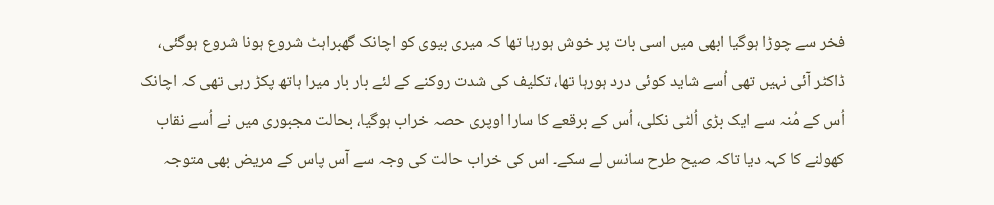فخر سے چوڑا ہوگیا ابھی میں اسی بات پر خوش ہورہا تھا کہ میری بیوی کو اچانک گھبراہٹ شروع ہونا شروع ہوگئی، ڈاکٹر آئی نہیں تھی اُسے شاید کوئی درد ہورہا تھا، تکلیف کی شدت روکنے کے لئے بار بار میرا ہاتھ پکڑ رہی تھی کہ اچانک اُس کے مُنہ سے ایک بڑی اُلٹی نکلی، اُس کے برقعے کا سارا اوپری حصہ خراب ہوگیا، بحالت مجبوری میں نے اُسے نقاب کھولنے کا کہہ دیا تاکہ صیح طرح سانس لے سکے۔ اس کی خراب حالت کی وجہ سے آس پاس کے مریض بھی متوجہ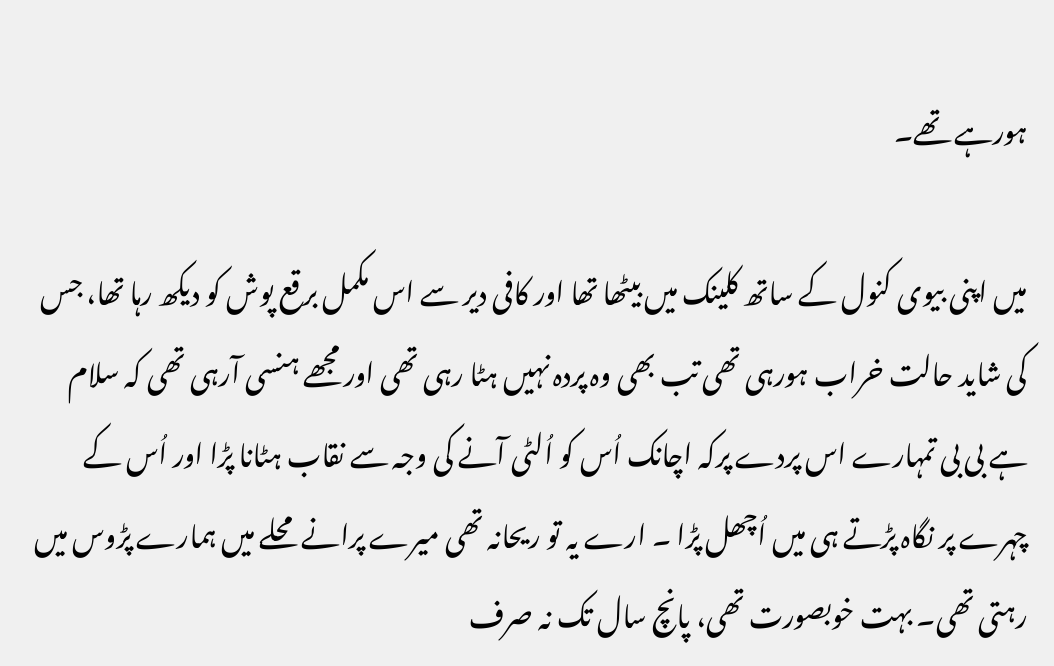ہورہے تھے۔

میں اپنی بیوی کنول کے ساتھ کلینک میں بیٹھا تھا اور کافی دیر سے اس مکمل برقع پوش کو دیکھ رہا تھا، جس کی شاید حالت خراب ہورہی تھی تب بھی وہ پردہ نہیں ہٹا رہی تھی اور مجھے ہنسی آرہی تھی کہ سلام ہے بی بی تمہارے اس پردے پرکہ اچانک اُس کو اُلٹی آنے کی وجہ سے نقاب ہٹانا پڑا اور اُس کے چہرے پر نگاہ پڑتے ہی میں اُچھل پڑا ۔ ارے یہ تو ریحانہ تھی میرے پرانے محلے میں ہمارے پڑوس میں رہتی تھی۔ بہت خوبصورت تھی، پانچ سال تک نہ صرف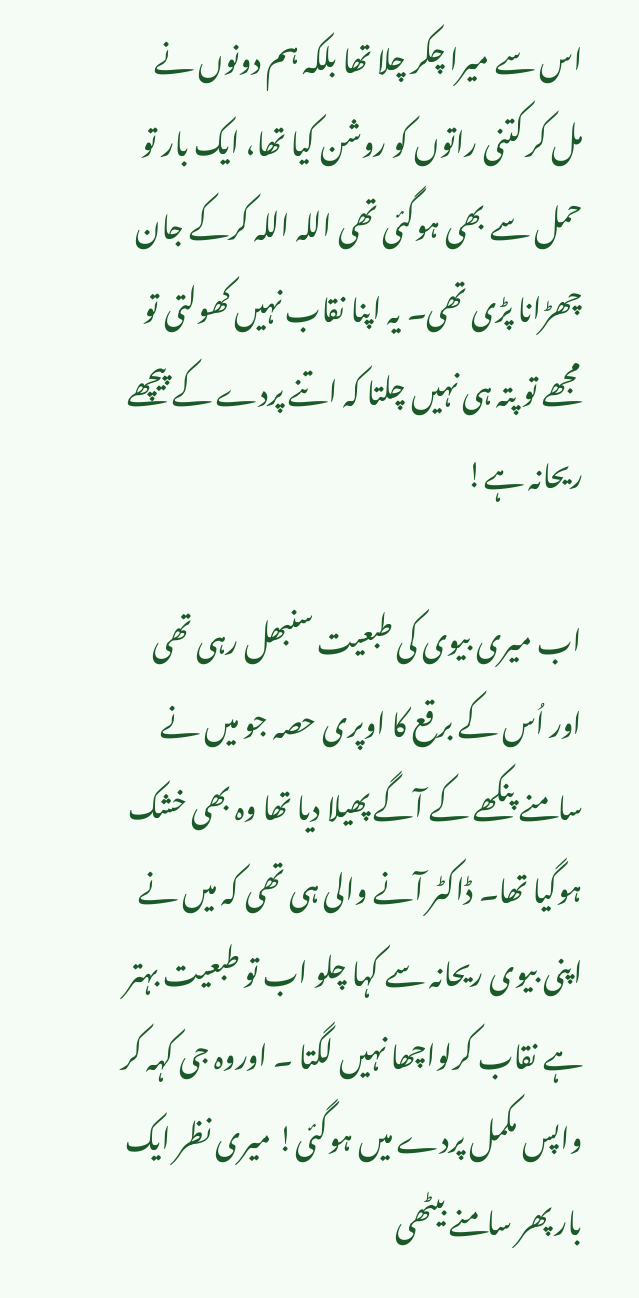اس سے میرا چکر چلا تھا بلکہ ہم دونوں نے مل کر کتنی راتوں کو روشن کیا تھا، ایک بار تو حمل سے بھی ہوگئی تھی اللہ اللہ کرکے جان چھڑانا پڑی تھی۔ یہ اپنا نقاب نہیں کھولتی تو مجھے تو پتہ ہی نہیں چلتا کہ اتنے پردے کے پیچھے ریحانہ ہے!

اب میری بیوی کی طبعیت سنبھل رہی تھی اور اُس کے برقع کا اوپری حصہ جو میں نے سامنے پنکھے کے آگے پھیلا دیا تھا وہ بھی خشک ہوگیا تھا۔ ڈاکٹر آنے والی ہی تھی کہ میں نے اپنی بیوی ریحانہ سے کہا چلو اب تو طبعیت بہتر ہے نقاب کرلواچھا نہیں لگتا ۔ اوروہ جی کہہ کر واپس مکمل پردے میں ہوگئی! میری نظر ایک بار پھر سامنے بیٹھی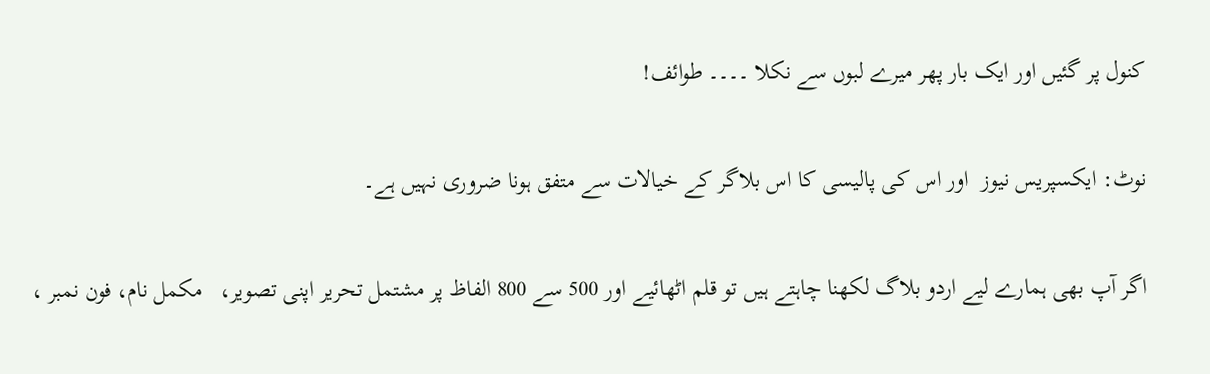کنول پر گئیں اور ایک بار پھر میرے لبوں سے نکلا ۔۔۔۔ طوائف!

نوٹ: ایکسپریس نیوز  اور اس کی پالیسی کا اس بلاگر کے خیالات سے متفق ہونا ضروری نہیں ہے۔

اگر آپ بھی ہمارے لیے اردو بلاگ لکھنا چاہتے ہیں تو قلم اٹھائیے اور 500 سے 800 الفاظ پر مشتمل تحریر اپنی تصویر،   مکمل نام، فون نمبر ،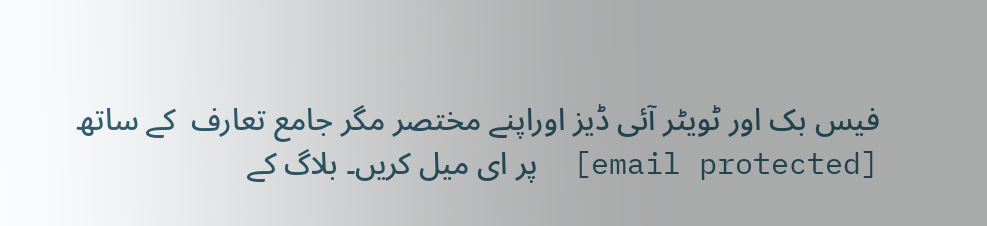فیس بک اور ٹویٹر آئی ڈیز اوراپنے مختصر مگر جامع تعارف  کے ساتھ  [email protected]  پر ای میل کریں۔ بلاگ کے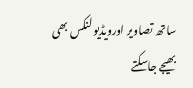ساتھ تصاویر اورویڈیو لنکس بھی بھیجے جاسکتے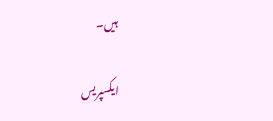ہیں۔

ایکسپریس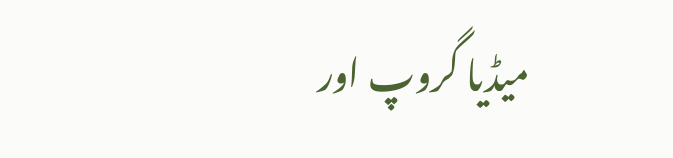میڈیا گروپ اور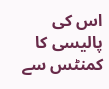اس کی پالیسی کا کمنٹس سے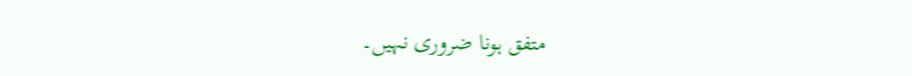متفق ہونا ضروری نہیں۔